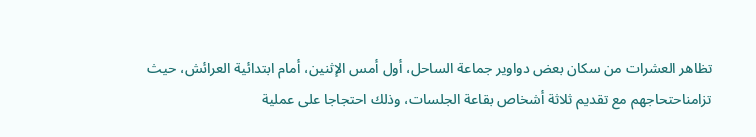تظاهر العشرات من سكان بعض دواوير جماعة الساحل، أول أمس الإثنين، أمام ابتدائية العرائش، حيث تزامناحتحاجهم مع تقديم ثلاثة أشخاص بقاعة الجلسات، وذلك احتجاجا على عملية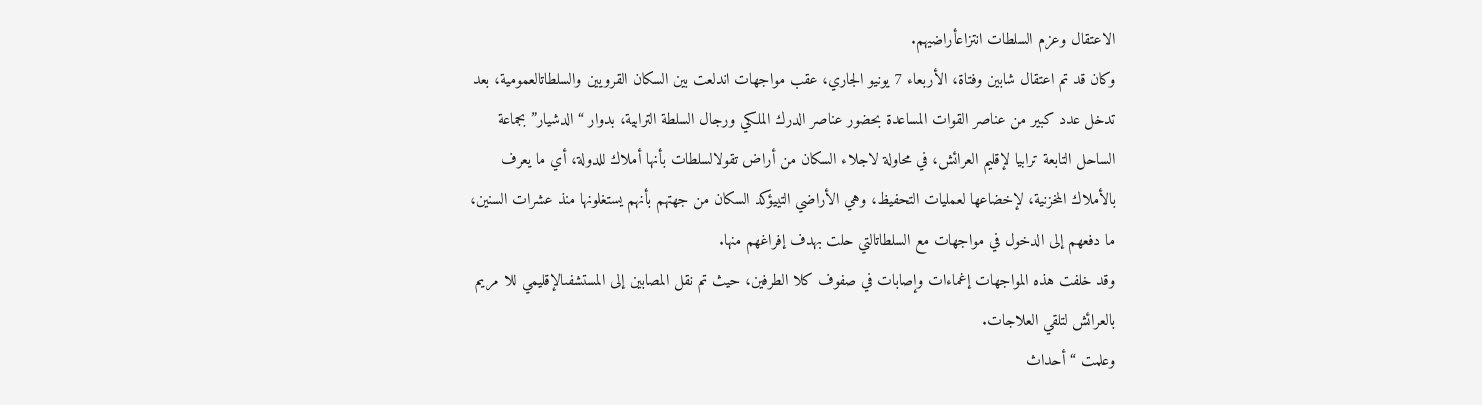الاعتقال وعزم السلطات انتزاعأراضيهم.
وكان قد تم اعتقال شابين وفتاة، الأربعاء 7 يونيو الجاري، عقب مواجهات اندلعت بين السكان القرويين والسلطاتالعمومية، بعد تدخل عدد كبير من عناصر القوات المساعدة بحضور عناصر الدرك الملكي ورجال السلطة الترابية، بدوار “الدشيار” بجماعة الساحل التابعة ترابيا لإقليم العرائش، في محاولة لاجلاء السكان من أراض تقولالسلطات بأنها أملاك للدولة، أي ما يعرف بالأملاك المخزنية، لإخضاعها لعمليات التحفيظ، وهي الأراضي التييؤكد السكان من جهتهم بأنهم يستغلونها منذ عشرات السنين، ما دفعهم إلى الدخول في مواجهات مع السلطاتالتي حلت بهدف إفراغهم منها.
وقد خلفت هذه المواجهات إغماءات وإصابات في صفوف كلا الطرفين، حيث تم نقل المصابين إلى المستشفىالإقليمي للا مريم بالعرائش لتلقي العلاجات.
وعلمت “أحداث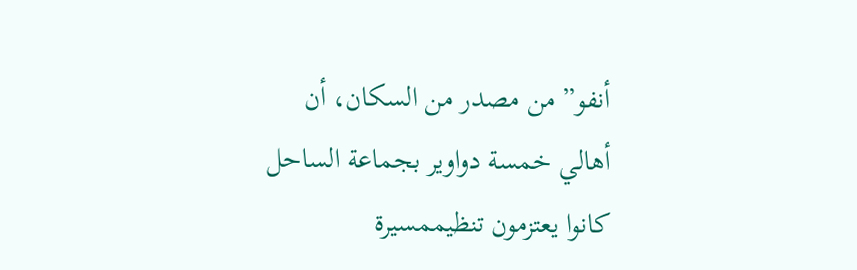أنفو” من مصدر من السكان، أن أهالي خمسة دواوير بجماعة الساحل كانوا يعتزمون تنظيممسيرة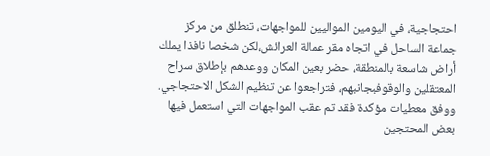احتجاجية، في اليومين المواليين للمواجهات، تنطلق من مركز جماعة الساحل في اتجاه مقر عمالة العرائش،لكن شخصا نافذا يملك أراض شاسعة بالمنطقة، حضر بعين المكان ووعدهم بإطلاق سراح المعتقلين والوقوفبجانبهم، فتراجعوا عن تنظيم الشكل الاحتجاجي.
ووفق معطيات مؤكدة فقد تم عقب المواجهات التي استعمل فيها بعض المحتجين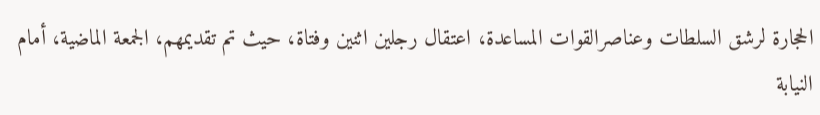الحجارة لرشق السلطات وعناصرالقوات المساعدة، اعتقال رجلين اثنين وفتاة، حيث تم تقديمهم، الجمعة الماضية، أمام النيابة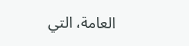العامة، التي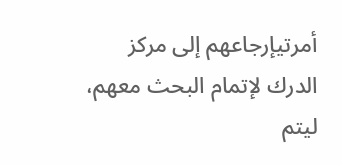أمرتيإرجاعهم إلى مركز الدرك لإتمام البحث معهم، ليتم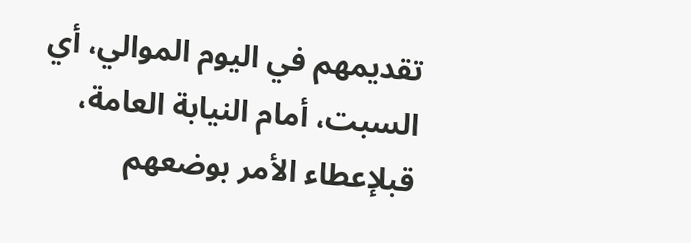تقديمهم في اليوم الموالي، أي السبت، أمام النيابة العامة، قبلإعطاء الأمر بوضعهم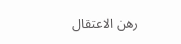رهن الاعتقال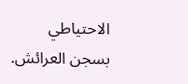الاحتياطي بسجن العرائش.